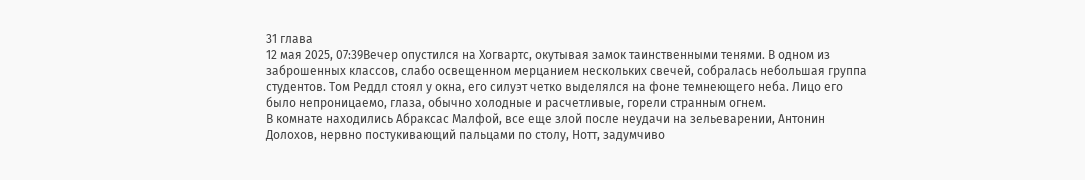31 глава
12 мая 2025, 07:39Вечер опустился на Хогвартс, окутывая замок таинственными тенями. В одном из заброшенных классов, слабо освещенном мерцанием нескольких свечей, собралась небольшая группа студентов. Том Реддл стоял у окна, его силуэт четко выделялся на фоне темнеющего неба. Лицо его было непроницаемо, глаза, обычно холодные и расчетливые, горели странным огнем.
В комнате находились Абраксас Малфой, все еще злой после неудачи на зельеварении, Антонин Долохов, нервно постукивающий пальцами по столу, Нотт, задумчиво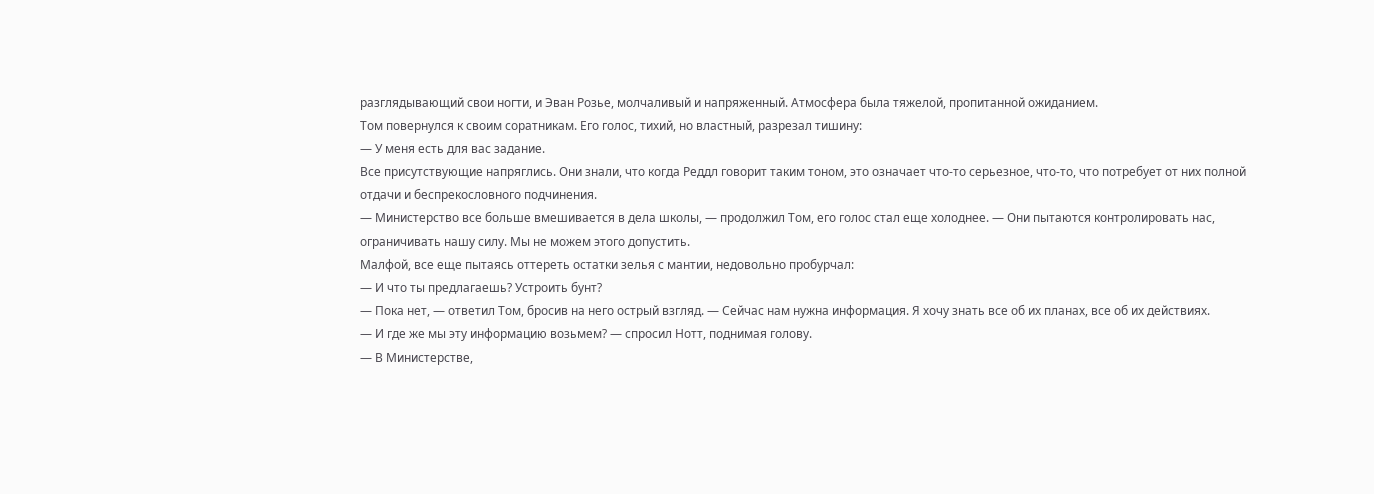разглядывающий свои ногти, и Эван Розье, молчаливый и напряженный. Атмосфера была тяжелой, пропитанной ожиданием.
Том повернулся к своим соратникам. Его голос, тихий, но властный, разрезал тишину:
— У меня есть для вас задание.
Все присутствующие напряглись. Они знали, что когда Реддл говорит таким тоном, это означает что-то серьезное, что-то, что потребует от них полной отдачи и беспрекословного подчинения.
— Министерство все больше вмешивается в дела школы, — продолжил Том, его голос стал еще холоднее. — Они пытаются контролировать нас, ограничивать нашу силу. Мы не можем этого допустить.
Малфой, все еще пытаясь оттереть остатки зелья с мантии, недовольно пробурчал:
— И что ты предлагаешь? Устроить бунт?
— Пока нет, — ответил Том, бросив на него острый взгляд. — Сейчас нам нужна информация. Я хочу знать все об их планах, все об их действиях.
— И где же мы эту информацию возьмем? — спросил Нотт, поднимая голову.
— В Министерстве,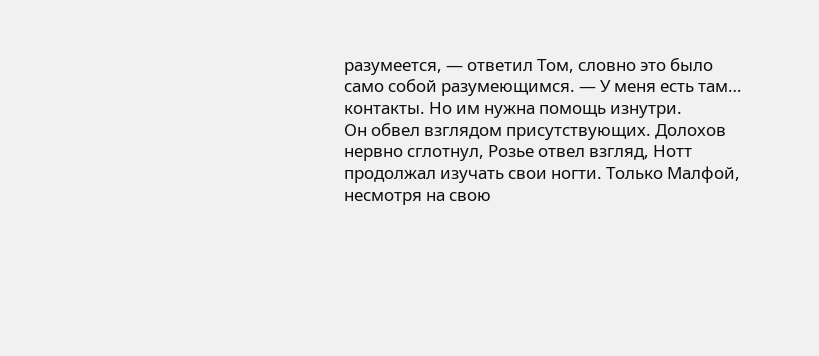разумеется, — ответил Том, словно это было само собой разумеющимся. — У меня есть там… контакты. Но им нужна помощь изнутри.
Он обвел взглядом присутствующих. Долохов нервно сглотнул, Розье отвел взгляд, Нотт продолжал изучать свои ногти. Только Малфой, несмотря на свою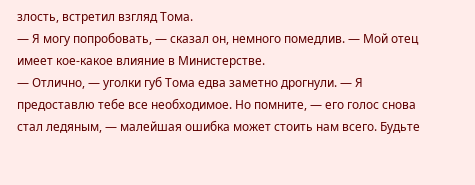злость, встретил взгляд Тома.
— Я могу попробовать, — сказал он, немного помедлив. — Мой отец имеет кое-какое влияние в Министерстве.
— Отлично, — уголки губ Тома едва заметно дрогнули. — Я предоставлю тебе все необходимое. Но помните, — его голос снова стал ледяным, — малейшая ошибка может стоить нам всего. Будьте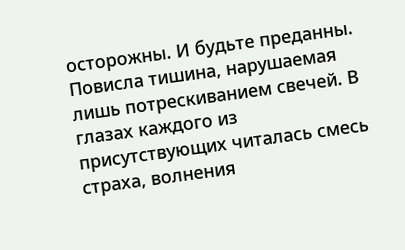осторожны. И будьте преданны.
Повисла тишина, нарушаемая лишь потрескиванием свечей. В глазах каждого из присутствующих читалась смесь страха, волнения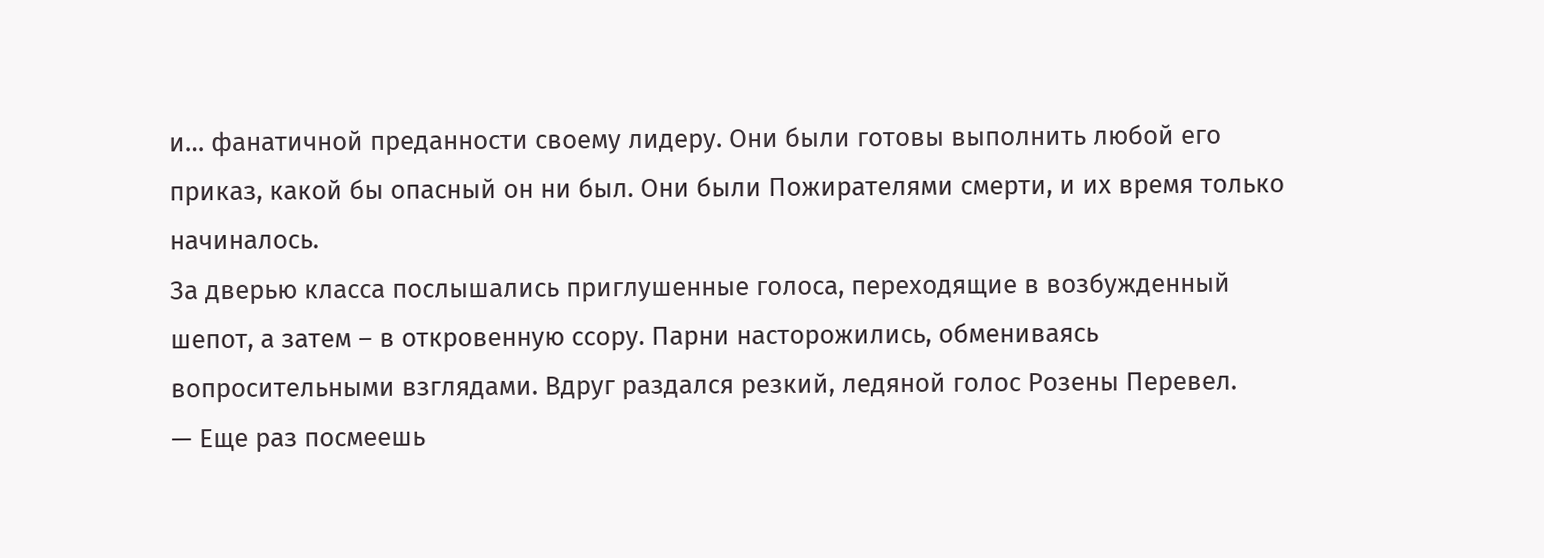и… фанатичной преданности своему лидеру. Они были готовы выполнить любой его приказ, какой бы опасный он ни был. Они были Пожирателями смерти, и их время только начиналось.
За дверью класса послышались приглушенные голоса, переходящие в возбужденный шепот, а затем – в откровенную ссору. Парни насторожились, обмениваясь вопросительными взглядами. Вдруг раздался резкий, ледяной голос Розены Перевел.
— Еще раз посмеешь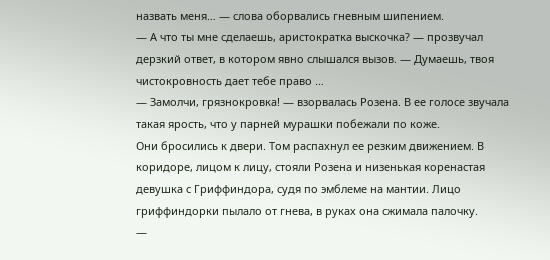назвать меня… — слова оборвались гневным шипением.
— А что ты мне сделаешь, аристократка выскочка? — прозвучал дерзкий ответ, в котором явно слышался вызов. — Думаешь, твоя чистокровность дает тебе право …
— Замолчи, грязнокровка! — взорвалась Розена. В ее голосе звучала такая ярость, что у парней мурашки побежали по коже.
Они бросились к двери. Том распахнул ее резким движением. В коридоре, лицом к лицу, стояли Розена и низенькая коренастая девушка с Гриффиндора, судя по эмблеме на мантии. Лицо гриффиндорки пылало от гнева, в руках она сжимала палочку.
—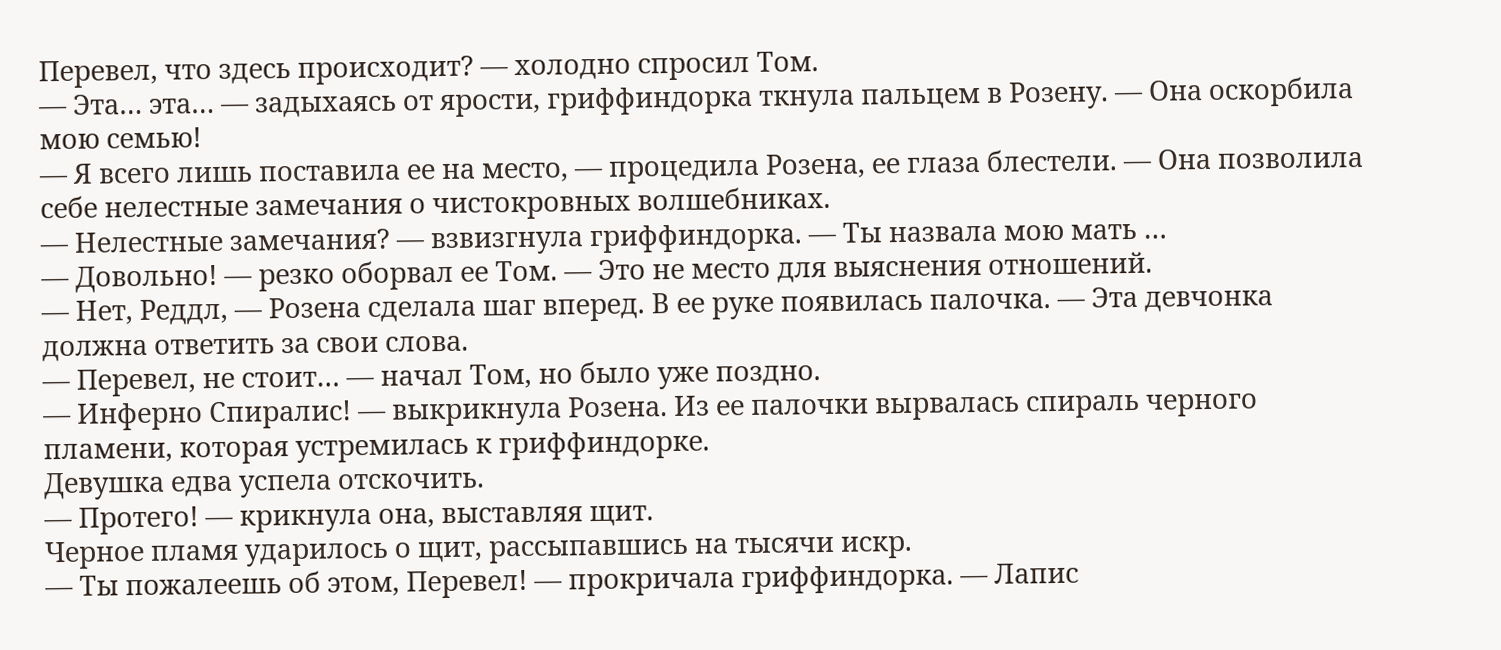Перевел, что здесь происходит? — холодно спросил Том.
— Эта… эта… — задыхаясь от ярости, гриффиндорка ткнула пальцем в Розену. — Она оскорбила мою семью!
— Я всего лишь поставила ее на место, — процедила Розена, ее глаза блестели. — Она позволила себе нелестные замечания о чистокровных волшебниках.
— Нелестные замечания? — взвизгнула гриффиндорка. — Ты назвала мою мать …
— Довольно! — резко оборвал ее Том. — Это не место для выяснения отношений.
— Нет, Реддл, — Розена сделала шаг вперед. В ее руке появилась палочка. — Эта девчонка должна ответить за свои слова.
— Перевел, не стоит… — начал Том, но было уже поздно.
— Инферно Спиралис! — выкрикнула Розена. Из ее палочки вырвалась спираль черного пламени, которая устремилась к гриффиндорке.
Девушка едва успела отскочить.
— Протего! — крикнула она, выставляя щит.
Черное пламя ударилось о щит, рассыпавшись на тысячи искр.
— Ты пожалеешь об этом, Перевел! — прокричала гриффиндорка. — Лапис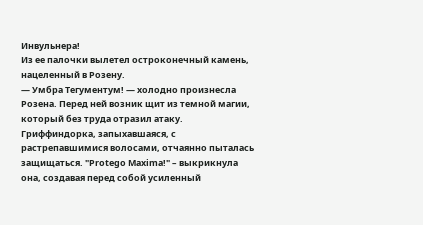Инвульнера!
Из ее палочки вылетел остроконечный камень, нацеленный в Розену.
— Умбра Тегументум! — холодно произнесла Розена. Перед ней возник щит из темной магии, который без труда отразил атаку.
Гриффиндорка, запыхавшаяся, с растрепавшимися волосами, отчаянно пыталась защищаться. "Protego Maxima!" – выкрикнула она, создавая перед собой усиленный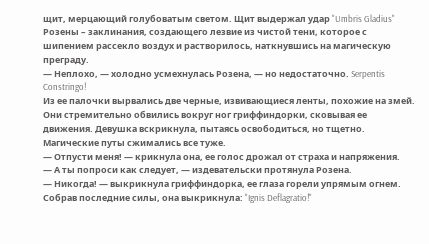щит, мерцающий голубоватым светом. Щит выдержал удар "Umbris Gladius" Розены – заклинания, создающего лезвие из чистой тени, которое с шипением рассекло воздух и растворилось, наткнувшись на магическую преграду.
— Неплохо, — холодно усмехнулась Розена, — но недостаточно. Serpentis Constringo!
Из ее палочки вырвались две черные, извивающиеся ленты, похожие на змей. Они стремительно обвились вокруг ног гриффиндорки, сковывая ее движения. Девушка вскрикнула, пытаясь освободиться, но тщетно. Магические путы сжимались все туже.
— Отпусти меня! — крикнула она, ее голос дрожал от страха и напряжения.
— А ты попроси как следует, — издевательски протянула Розена.
— Никогда! — выкрикнула гриффиндорка, ее глаза горели упрямым огнем. Собрав последние силы, она выкрикнула: "Ignis Deflagratio!"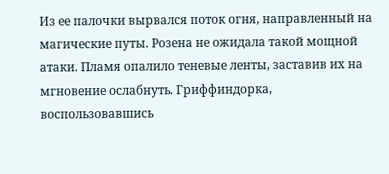Из ее палочки вырвался поток огня, направленный на магические путы. Розена не ожидала такой мощной атаки. Пламя опалило теневые ленты, заставив их на мгновение ослабнуть. Гриффиндорка, воспользовавшись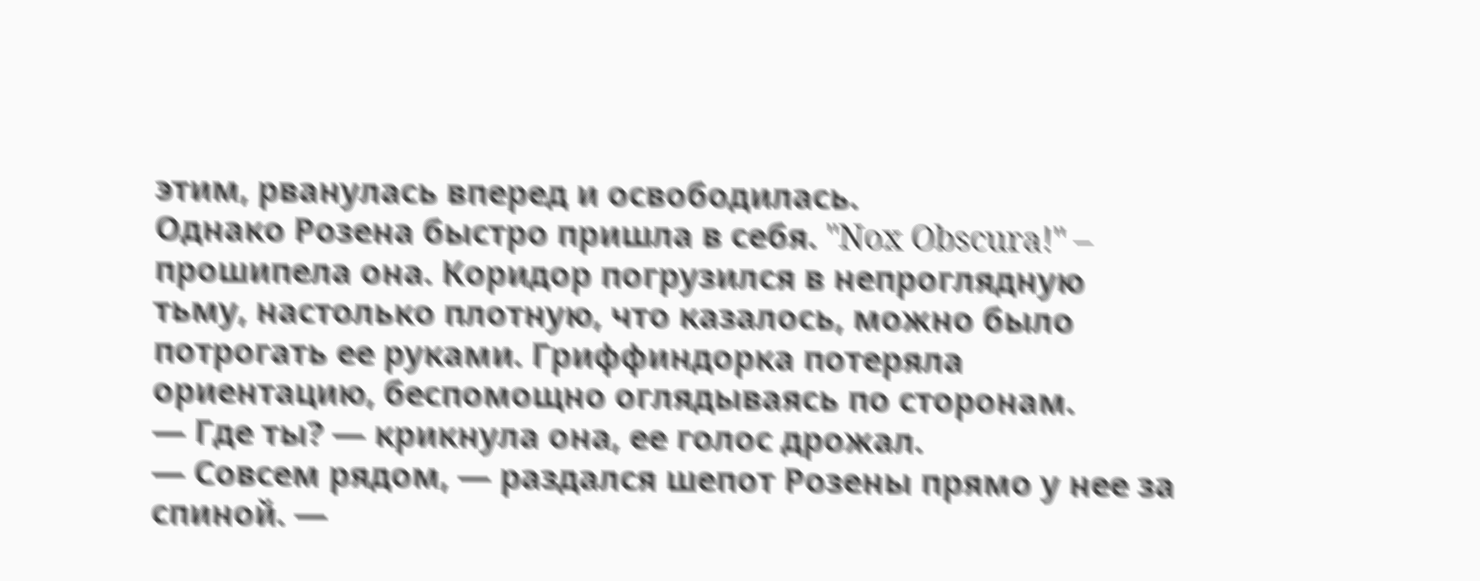этим, рванулась вперед и освободилась.
Однако Розена быстро пришла в себя. "Nox Obscura!" – прошипела она. Коридор погрузился в непроглядную тьму, настолько плотную, что казалось, можно было потрогать ее руками. Гриффиндорка потеряла ориентацию, беспомощно оглядываясь по сторонам.
— Где ты? — крикнула она, ее голос дрожал.
— Совсем рядом, — раздался шепот Розены прямо у нее за спиной. —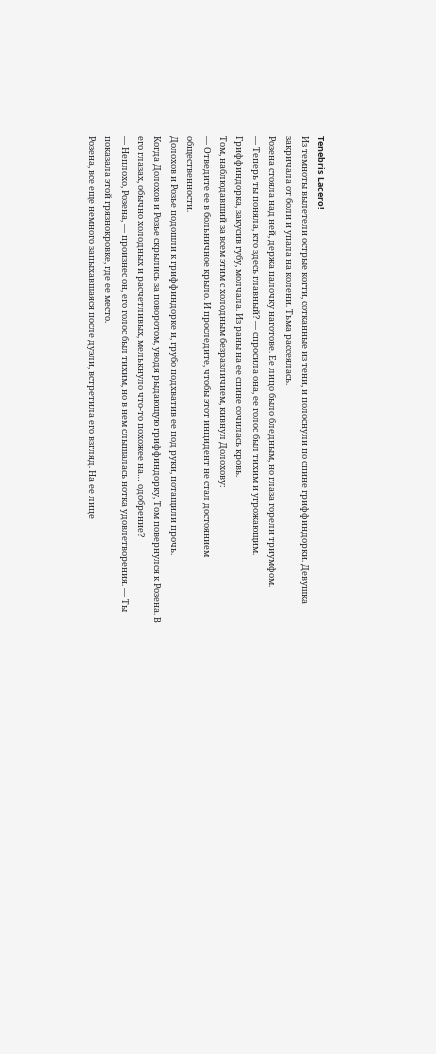Tenebris Lacero!
Из темноты вылетели острые когти, сотканные из тени, и полоснули по спине гриффиндорки. Девушка закричала от боли и упала на колени. Тьма рассеялась.
Розена стояла над ней, держа палочку наготове. Ее лицо было бледным, но глаза горели триумфом.
— Теперь ты поняла, кто здесь главный? — спросила она, ее голос был тихим и угрожающим.
Гриффиндорка, закусив губу, молчала. Из раны на ее спине сочилась кровь.
Том, наблюдавший за всем этим с холодным безразличием, кивнул Долохову:
— Отведите ее в больничное крыло. И проследите, чтобы этот инцидент не стал достоянием общественности.
Долохов и Розье подошли к гриффиндорке и, грубо подхватив ее под руки, потащили прочь.
Когда Долохов и Розье скрылись за поворотом, уводя рыдающую гриффиндорку, Том повернулся к Розена. В его глазах, обычно холодных и расчетливых, мелькнуло что-то похожее на… одобрение?
— Неплохо, Розена, — произнес он, его голос был тихим, но в нем слышалась нотка удовлетворения. — Ты показала этой грязнокровке, где ее место.
Розена, все еще немного запыхавшаяся после дуэли, встретила его взгляд. На ее лице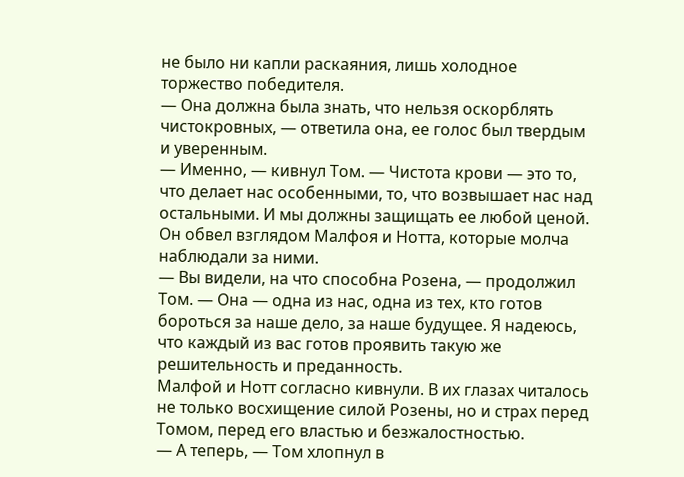не было ни капли раскаяния, лишь холодное торжество победителя.
— Она должна была знать, что нельзя оскорблять чистокровных, — ответила она, ее голос был твердым и уверенным.
— Именно, — кивнул Том. — Чистота крови — это то, что делает нас особенными, то, что возвышает нас над остальными. И мы должны защищать ее любой ценой.
Он обвел взглядом Малфоя и Нотта, которые молча наблюдали за ними.
— Вы видели, на что способна Розена, — продолжил Том. — Она — одна из нас, одна из тех, кто готов бороться за наше дело, за наше будущее. Я надеюсь, что каждый из вас готов проявить такую же решительность и преданность.
Малфой и Нотт согласно кивнули. В их глазах читалось не только восхищение силой Розены, но и страх перед Томом, перед его властью и безжалостностью.
— А теперь, — Том хлопнул в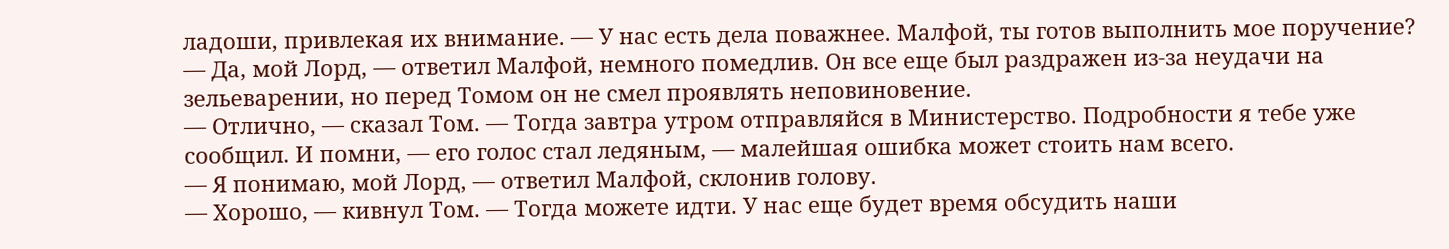ладоши, привлекая их внимание. — У нас есть дела поважнее. Малфой, ты готов выполнить мое поручение?
— Да, мой Лорд, — ответил Малфой, немного помедлив. Он все еще был раздражен из-за неудачи на зельеварении, но перед Томом он не смел проявлять неповиновение.
— Отлично, — сказал Том. — Тогда завтра утром отправляйся в Министерство. Подробности я тебе уже сообщил. И помни, — его голос стал ледяным, — малейшая ошибка может стоить нам всего.
— Я понимаю, мой Лорд, — ответил Малфой, склонив голову.
— Хорошо, — кивнул Том. — Тогда можете идти. У нас еще будет время обсудить наши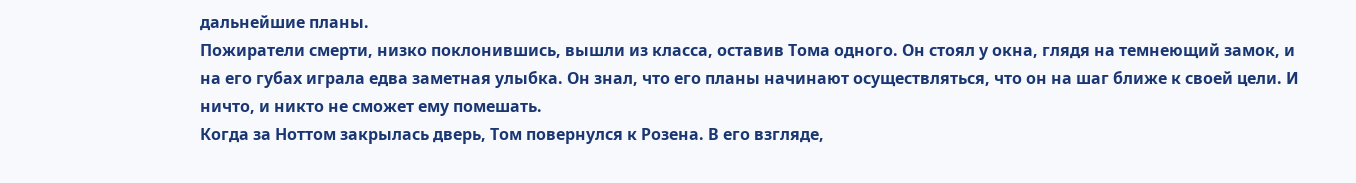дальнейшие планы.
Пожиратели смерти, низко поклонившись, вышли из класса, оставив Тома одного. Он стоял у окна, глядя на темнеющий замок, и на его губах играла едва заметная улыбка. Он знал, что его планы начинают осуществляться, что он на шаг ближе к своей цели. И ничто, и никто не сможет ему помешать.
Когда за Ноттом закрылась дверь, Том повернулся к Розена. В его взгляде,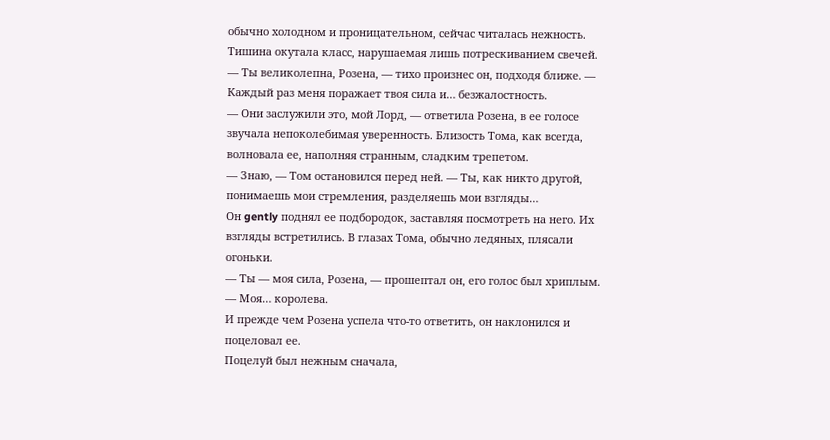обычно холодном и проницательном, сейчас читалась нежность. Тишина окутала класс, нарушаемая лишь потрескиванием свечей.
— Ты великолепна, Розена, — тихо произнес он, подходя ближе. — Каждый раз меня поражает твоя сила и… безжалостность.
— Они заслужили это, мой Лорд, — ответила Розена, в ее голосе звучала непоколебимая уверенность. Близость Тома, как всегда, волновала ее, наполняя странным, сладким трепетом.
— Знаю, — Том остановился перед ней. — Ты, как никто другой, понимаешь мои стремления, разделяешь мои взгляды…
Он gently поднял ее подбородок, заставляя посмотреть на него. Их взгляды встретились. В глазах Тома, обычно ледяных, плясали огоньки.
— Ты — моя сила, Розена, — прошептал он, его голос был хриплым. — Моя… королева.
И прежде чем Розена успела что-то ответить, он наклонился и поцеловал ее.
Поцелуй был нежным сначала,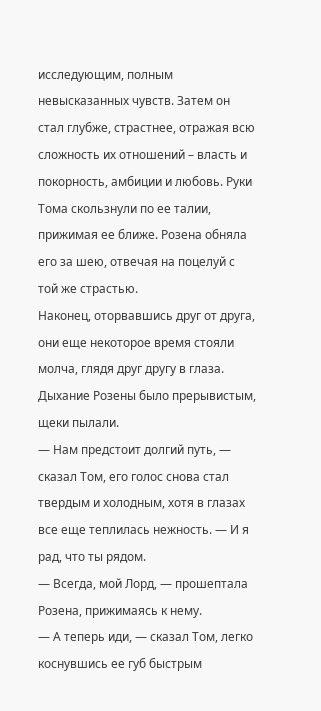исследующим, полным невысказанных чувств. Затем он стал глубже, страстнее, отражая всю сложность их отношений – власть и покорность, амбиции и любовь. Руки Тома скользнули по ее талии, прижимая ее ближе. Розена обняла его за шею, отвечая на поцелуй с той же страстью.
Наконец, оторвавшись друг от друга, они еще некоторое время стояли молча, глядя друг другу в глаза. Дыхание Розены было прерывистым, щеки пылали.
— Нам предстоит долгий путь, — сказал Том, его голос снова стал твердым и холодным, хотя в глазах все еще теплилась нежность. — И я рад, что ты рядом.
— Всегда, мой Лорд, — прошептала Розена, прижимаясь к нему.
— А теперь иди, — сказал Том, легко коснувшись ее губ быстрым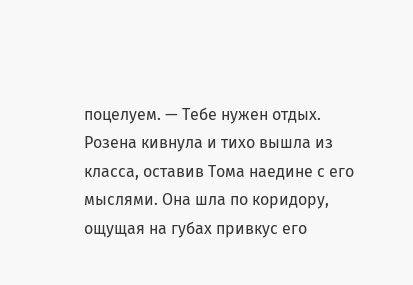поцелуем. — Тебе нужен отдых.
Розена кивнула и тихо вышла из класса, оставив Тома наедине с его мыслями. Она шла по коридору, ощущая на губах привкус его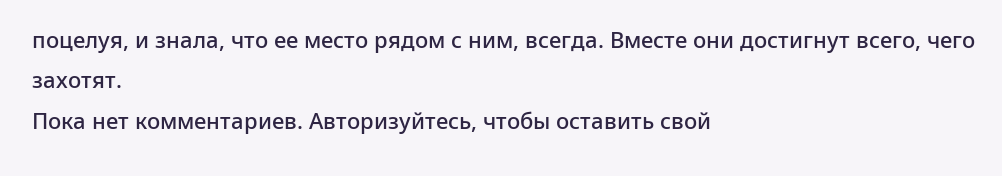поцелуя, и знала, что ее место рядом с ним, всегда. Вместе они достигнут всего, чего захотят.
Пока нет комментариев. Авторизуйтесь, чтобы оставить свой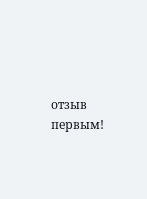отзыв первым!